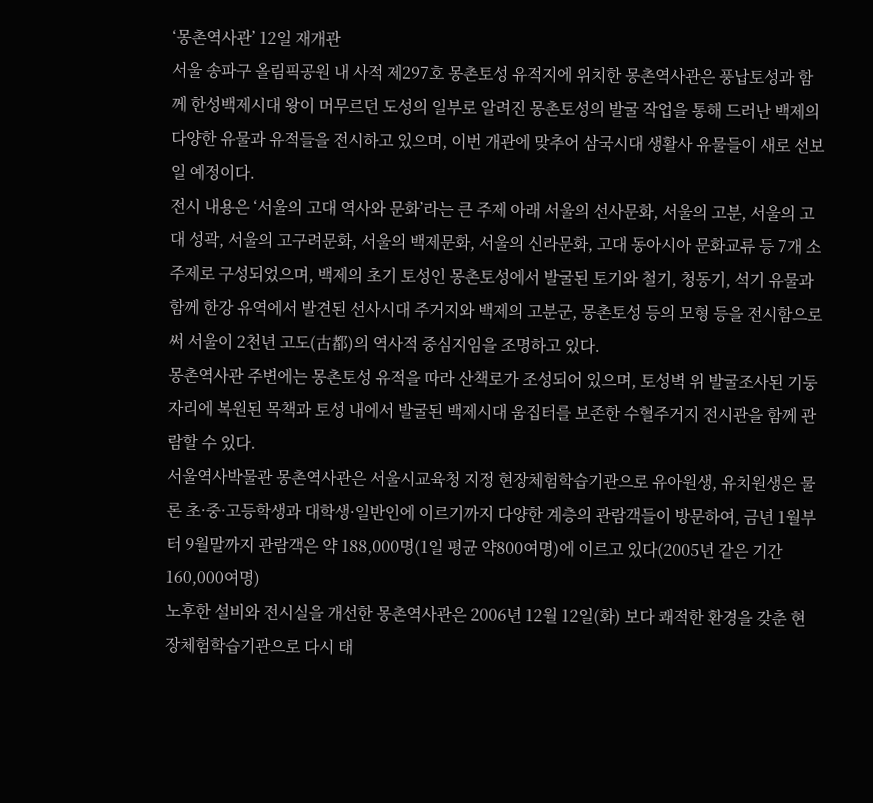‘몽촌역사관’ 12일 재개관
서울 송파구 올림픽공원 내 사적 제297호 몽촌토성 유적지에 위치한 몽촌역사관은 풍납토성과 함께 한성백제시대 왕이 머무르던 도성의 일부로 알려진 몽촌토성의 발굴 작업을 통해 드러난 백제의 다양한 유물과 유적들을 전시하고 있으며, 이번 개관에 맞추어 삼국시대 생활사 유물들이 새로 선보일 예정이다.
전시 내용은 ‘서울의 고대 역사와 문화’라는 큰 주제 아래 서울의 선사문화, 서울의 고분, 서울의 고대 성곽, 서울의 고구려문화, 서울의 백제문화, 서울의 신라문화, 고대 동아시아 문화교류 등 7개 소주제로 구성되었으며, 백제의 초기 토성인 몽촌토성에서 발굴된 토기와 철기, 청동기, 석기 유물과 함께 한강 유역에서 발견된 선사시대 주거지와 백제의 고분군, 몽촌토성 등의 모형 등을 전시함으로써 서울이 2천년 고도(古都)의 역사적 중심지임을 조명하고 있다.
몽촌역사관 주변에는 몽촌토성 유적을 따라 산책로가 조성되어 있으며, 토성벽 위 발굴조사된 기둥자리에 복원된 목책과 토성 내에서 발굴된 백제시대 움집터를 보존한 수혈주거지 전시관을 함께 관람할 수 있다.
서울역사박물관 몽촌역사관은 서울시교육청 지정 현장체험학습기관으로 유아원생, 유치원생은 물론 초·중·고등학생과 대학생·일반인에 이르기까지 다양한 계층의 관람객들이 방문하여, 금년 1월부터 9월말까지 관람객은 약 188,000명(1일 평균 약800여명)에 이르고 있다(2005년 같은 기간 160,000여명)
노후한 설비와 전시실을 개선한 몽촌역사관은 2006년 12월 12일(화) 보다 쾌적한 환경을 갖춘 현장체험학습기관으로 다시 태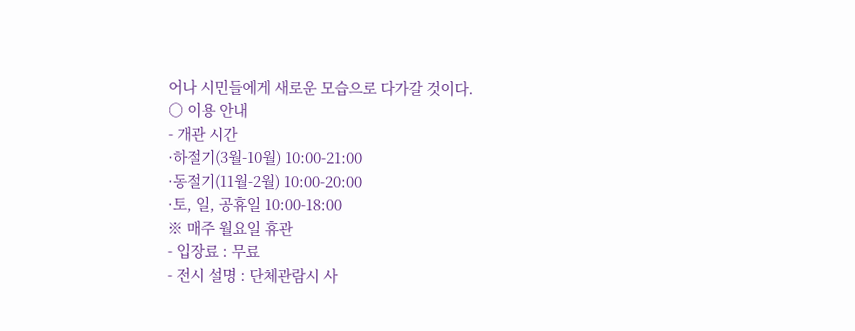어나 시민들에게 새로운 모습으로 다가갈 것이다.
○ 이용 안내
- 개관 시간
·하절기(3월-10월) 10:00-21:00
·동절기(11월-2월) 10:00-20:00
·토, 일, 공휴일 10:00-18:00
※ 매주 월요일 휴관
- 입장료 : 무료
- 전시 설명 : 단체관람시 사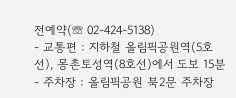전예약(☏ 02-424-5138)
- 교통편 : 지하철 올림픽공원역(5호선), 몽촌토성역(8호선)에서 도보 15분
- 주차장 : 올림픽공원 북2문 주차장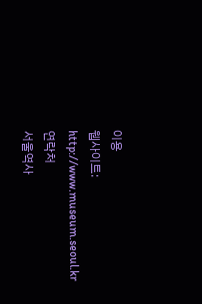이용
웹사이트: http://www.museum.seoul.kr
연락처
서울역사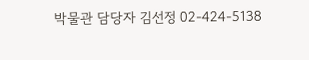박물관 담당자 김선정 02-424-5138